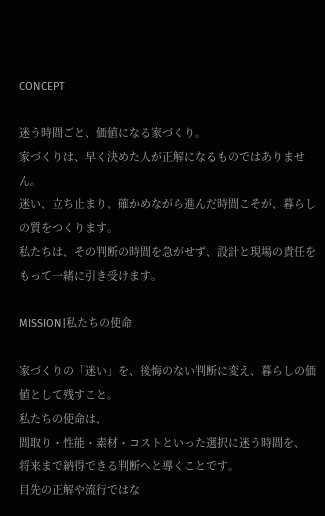CONCEPT

迷う時間ごと、価値になる家づくり。
家づくりは、早く決めた人が正解になるものではありません。
迷い、立ち止まり、確かめながら進んだ時間こそが、暮らしの質をつくります。
私たちは、その判断の時間を急がせず、設計と現場の責任をもって一緒に引き受けます。

MISSION|私たちの使命

家づくりの「迷い」を、後悔のない判断に変え、暮らしの価値として残すこと。
私たちの使命は、
間取り・性能・素材・コストといった選択に迷う時間を、
将来まで納得できる判断へと導くことです。
目先の正解や流行ではな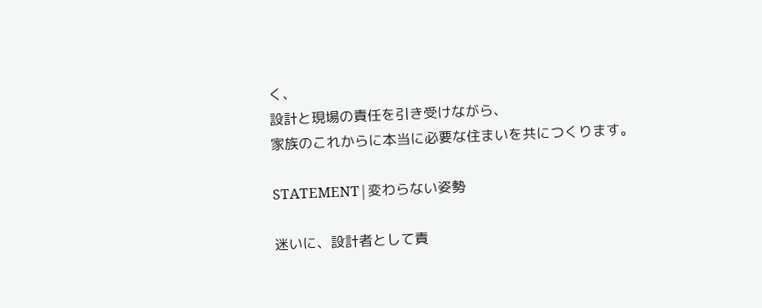く、
設計と現場の責任を引き受けながら、
家族のこれからに本当に必要な住まいを共につくります。

STATEMENT|変わらない姿勢

迷いに、設計者として責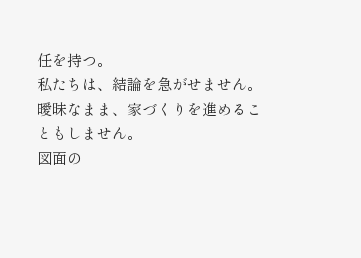任を持つ。
私たちは、結論を急がせません。
曖昧なまま、家づくりを進めることもしません。
図面の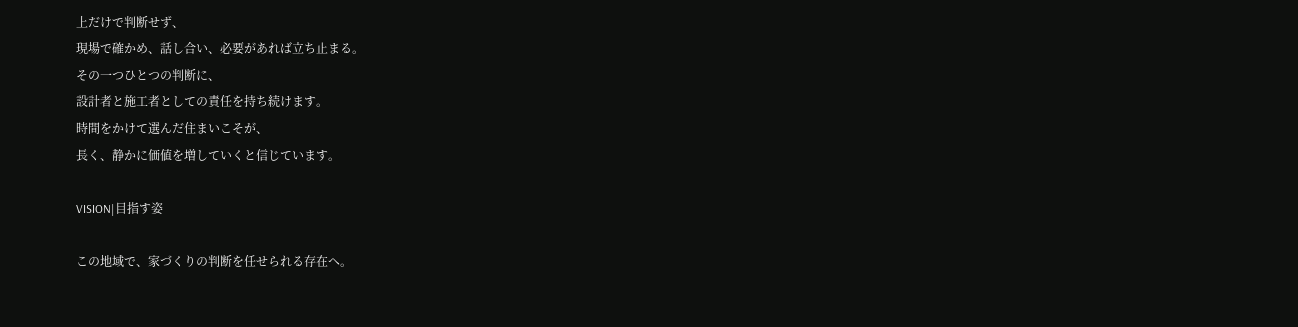上だけで判断せず、
現場で確かめ、話し合い、必要があれば立ち止まる。
その一つひとつの判断に、
設計者と施工者としての責任を持ち続けます。
時間をかけて選んだ住まいこそが、
長く、静かに価値を増していくと信じています。

VISION|目指す姿

この地域で、家づくりの判断を任せられる存在へ。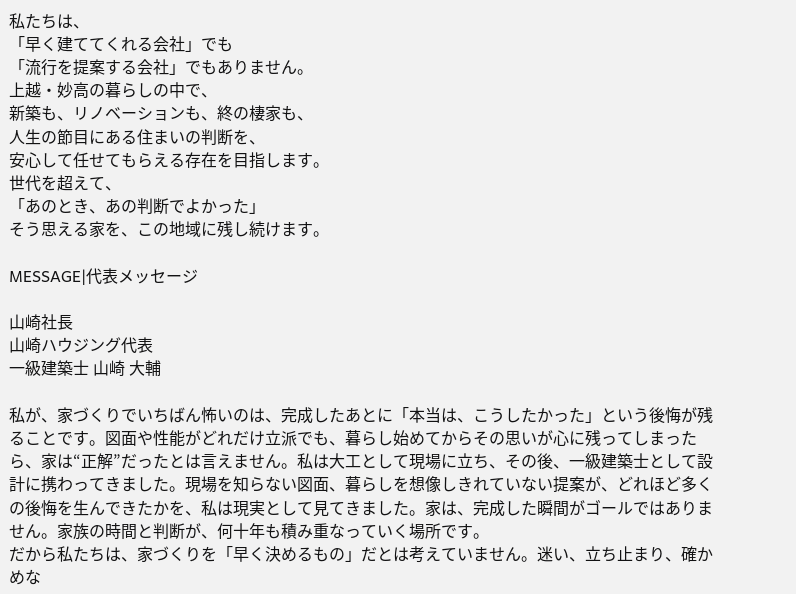私たちは、
「早く建ててくれる会社」でも
「流行を提案する会社」でもありません。
上越・妙高の暮らしの中で、
新築も、リノベーションも、終の棲家も、
人生の節目にある住まいの判断を、
安心して任せてもらえる存在を目指します。
世代を超えて、
「あのとき、あの判断でよかった」
そう思える家を、この地域に残し続けます。

MESSAGE|代表メッセージ

山崎社長
山崎ハウジング代表
一級建築士 山崎 大輔

私が、家づくりでいちばん怖いのは、完成したあとに「本当は、こうしたかった」という後悔が残ることです。図面や性能がどれだけ立派でも、暮らし始めてからその思いが心に残ってしまったら、家は“正解”だったとは言えません。私は大工として現場に立ち、その後、一級建築士として設計に携わってきました。現場を知らない図面、暮らしを想像しきれていない提案が、どれほど多くの後悔を生んできたかを、私は現実として見てきました。家は、完成した瞬間がゴールではありません。家族の時間と判断が、何十年も積み重なっていく場所です。
だから私たちは、家づくりを「早く決めるもの」だとは考えていません。迷い、立ち止まり、確かめな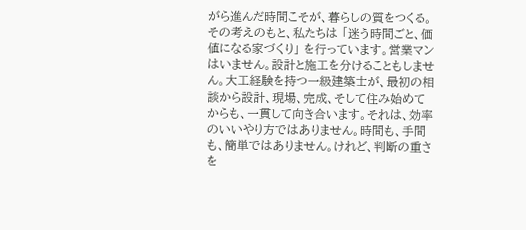がら進んだ時間こそが、暮らしの質をつくる。その考えのもと、私たちは 「迷う時間ごと、価値になる家づくり」 を行っています。営業マンはいません。設計と施工を分けることもしません。大工経験を持つ一級建築士が、最初の相談から設計、現場、完成、そして住み始めてからも、一貫して向き合います。それは、効率のいいやり方ではありません。時間も、手間も、簡単ではありません。けれど、判断の重さを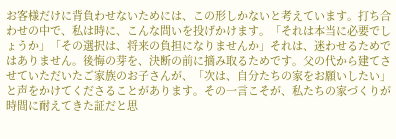お客様だけに背負わせないためには、この形しかないと考えています。打ち合わせの中で、私は時に、こんな問いを投げかけます。「それは本当に必要でしょうか」「その選択は、将来の負担になりませんか」それは、迷わせるためではありません。後悔の芽を、決断の前に摘み取るためです。父の代から建てさせていただいたご家族のお子さんが、「次は、自分たちの家をお願いしたい」と声をかけてくださることがあります。その一言こそが、私たちの家づくりが時間に耐えてきた証だと思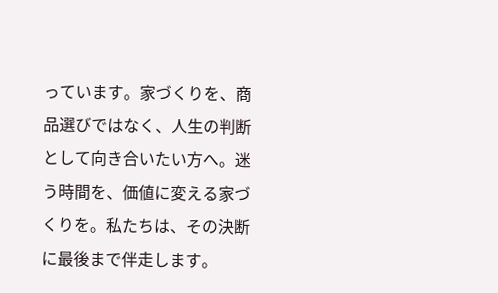っています。家づくりを、商品選びではなく、人生の判断として向き合いたい方へ。迷う時間を、価値に変える家づくりを。私たちは、その決断に最後まで伴走します。